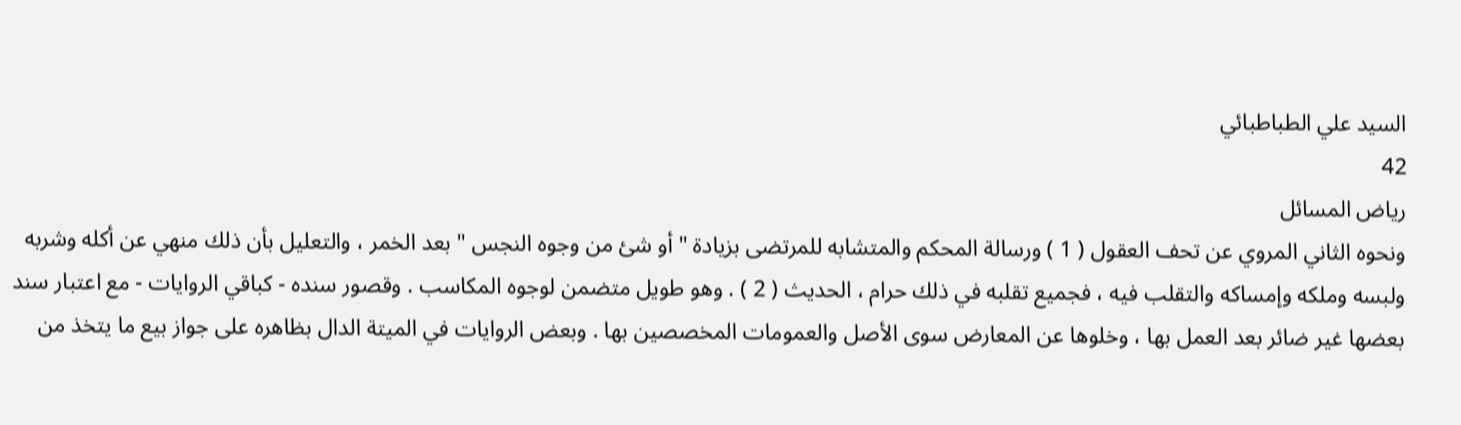السيد علي الطباطبائي
42
رياض المسائل
ونحوه الثاني المروي عن تحف العقول ( 1 ) ورسالة المحكم والمتشابه للمرتضى بزيادة " أو شئ من وجوه النجس " بعد الخمر ، والتعليل بأن ذلك منهي عن أكله وشربه ولبسه وملكه وإمساكه والتقلب فيه ، فجميع تقلبه في ذلك حرام ، الحديث ( 2 ) . وهو طويل متضمن لوجوه المكاسب . وقصور سنده - كباقي الروايات - مع اعتبار سند بعضها غير ضائر بعد العمل بها ، وخلوها عن المعارض سوى الأصل والعمومات المخصصين بها . وبعض الروايات في الميتة الدال بظاهره على جواز بيع ما يتخذ من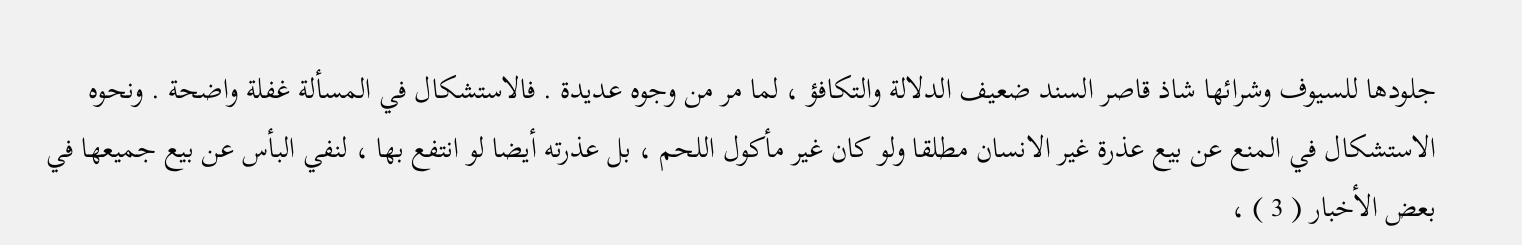جلودها للسيوف وشرائها شاذ قاصر السند ضعيف الدلالة والتكافؤ ، لما مر من وجوه عديدة . فالاستشكال في المسألة غفلة واضحة . ونحوه الاستشكال في المنع عن بيع عذرة غير الانسان مطلقا ولو كان غير مأكول اللحم ، بل عذرته أيضا لو انتفع بها ، لنفي البأس عن بيع جميعها في بعض الأخبار ( 3 ) ،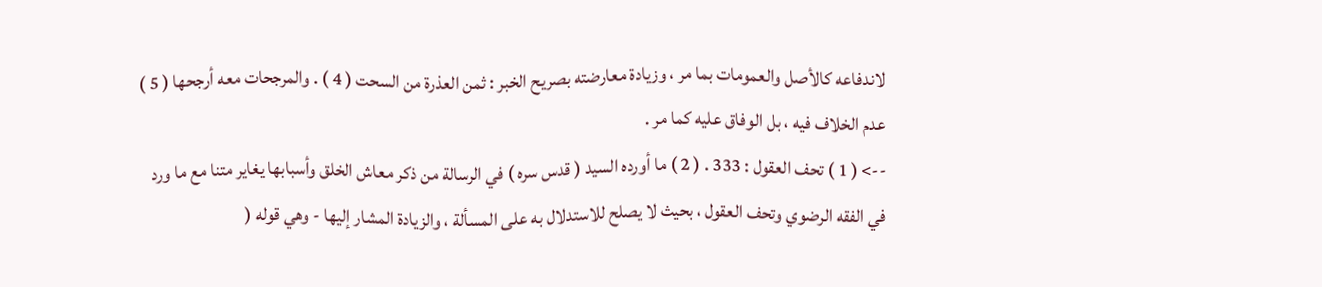لاندفاعه كالأصل والعمومات بما مر ، وزيادة معارضته بصريح الخبر : ثمن العذرة من السحت ( 4 ) . والمرجحات معه أرجحها ( 5 ) عدم الخلاف فيه ، بل الوفاق عليه كما مر .
--> ( 1 ) تحف العقول : 333 . ( 2 ) ما أورده السيد ( قدس سره ) في الرسالة من ذكر معاش الخلق وأسبابها يغاير متنا مع ما ورد في الفقه الرضوي وتحف العقول ، بحيث لا يصلح للاستدلال به على المسألة ، والزيادة المشار إليها - وهي قوله (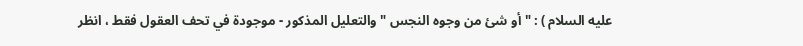عليه السلام ) : " أو شئ من وجوه النجس " والتعليل المذكور - موجودة في تحف العقول فقط ، انظر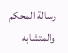رسالة المحكم والمتشابه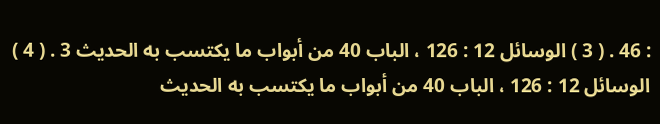: 46 . ( 3 ) الوسائل 12 : 126 ، الباب 40 من أبواب ما يكتسب به الحديث 3 . ( 4 ) الوسائل 12 : 126 ، الباب 40 من أبواب ما يكتسب به الحديث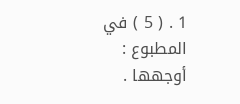1 . ( 5 ) في المطبوع : أوجهها .